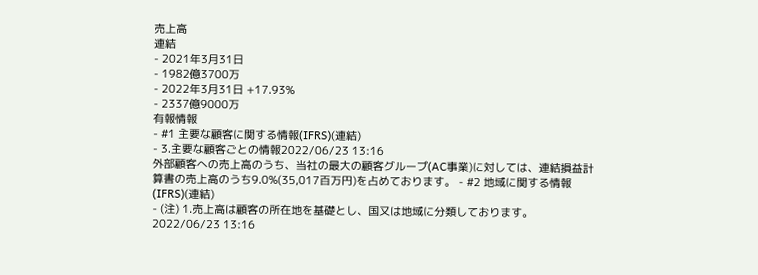売上高
連結
- 2021年3月31日
- 1982億3700万
- 2022年3月31日 +17.93%
- 2337億9000万
有報情報
- #1 主要な顧客に関する情報(IFRS)(連結)
- 3.主要な顧客ごとの情報2022/06/23 13:16
外部顧客への売上高のうち、当社の最大の顧客グループ(AC事業)に対しては、連結損益計算書の売上高のうち9.0%(35,017百万円)を占めております。 - #2 地域に関する情報(IFRS)(連結)
- (注) 1.売上高は顧客の所在地を基礎とし、国又は地域に分類しております。2022/06/23 13:16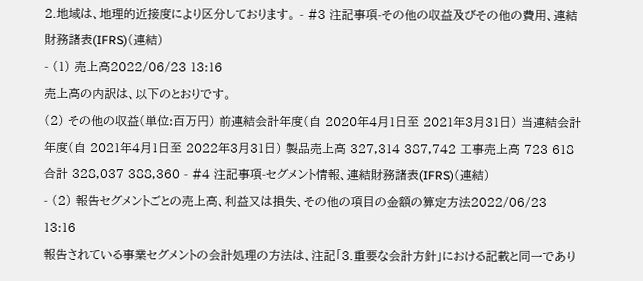2.地域は、地理的近接度により区分しております。 - #3 注記事項-その他の収益及びその他の費用、連結財務諸表(IFRS)(連結)
- (1) 売上高2022/06/23 13:16
売上高の内訳は、以下のとおりです。
(2) その他の収益(単位:百万円) 前連結会計年度(自 2020年4月1日至 2021年3月31日) 当連結会計年度(自 2021年4月1日至 2022年3月31日) 製品売上高 327,314 387,742 工事売上高 723 618 合計 328,037 388,360 - #4 注記事項-セグメント情報、連結財務諸表(IFRS)(連結)
- (2) 報告セグメントごとの売上高、利益又は損失、その他の項目の金額の算定方法2022/06/23 13:16
報告されている事業セグメントの会計処理の方法は、注記「3.重要な会計方針」における記載と同一であり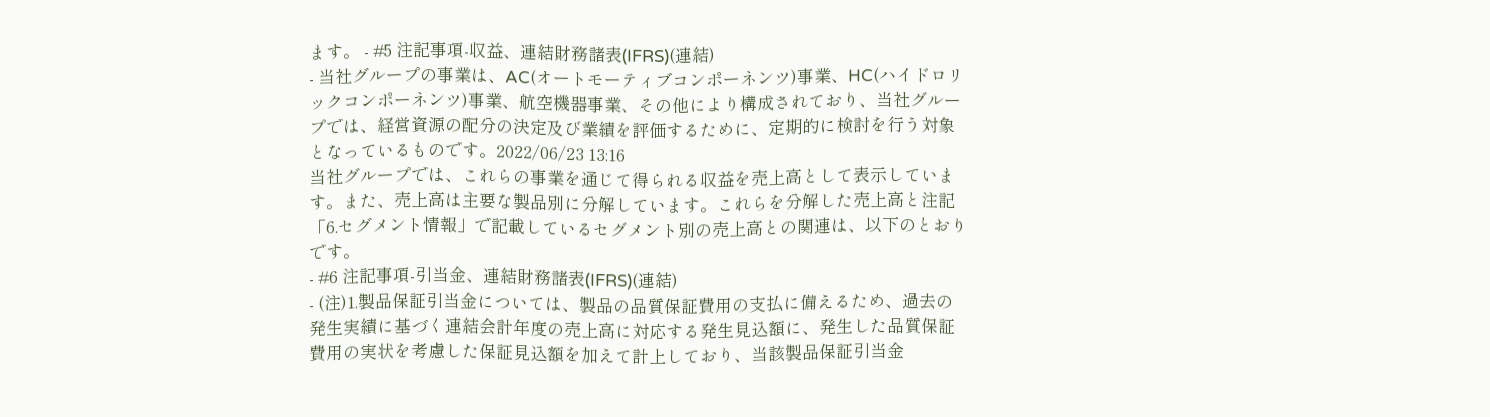ます。 - #5 注記事項-収益、連結財務諸表(IFRS)(連結)
- 当社グループの事業は、AC(オートモーティブコンポーネンツ)事業、HC(ハイドロリックコンポーネンツ)事業、航空機器事業、その他により構成されており、当社グループでは、経営資源の配分の決定及び業績を評価するために、定期的に検討を行う対象となっているものです。2022/06/23 13:16
当社グループでは、これらの事業を通じて得られる収益を売上高として表示しています。また、売上高は主要な製品別に分解しています。これらを分解した売上高と注記「6.セグメント情報」で記載しているセグメント別の売上高との関連は、以下のとおりです。
- #6 注記事項-引当金、連結財務諸表(IFRS)(連結)
- (注)1.製品保証引当金については、製品の品質保証費用の支払に備えるため、過去の発生実績に基づく連結会計年度の売上高に対応する発生見込額に、発生した品質保証費用の実状を考慮した保証見込額を加えて計上しており、当該製品保証引当金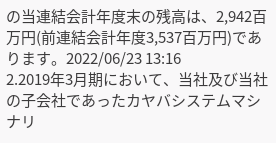の当連結会計年度末の残高は、2,942百万円(前連結会計年度3,537百万円)であります。2022/06/23 13:16
2.2019年3月期において、当社及び当社の子会社であったカヤバシステムマシナリ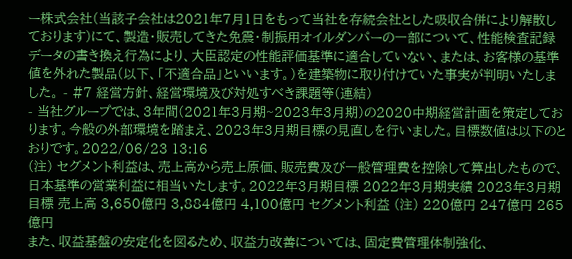ー株式会社(当該子会社は2021年7月1日をもって当社を存続会社とした吸収合併により解散しております)にて、製造・販売してきた免震・制振用オイルダンパーの一部について、性能検査記録データの書き換え行為により、大臣認定の性能評価基準に適合していない、または、お客様の基準値を外れた製品(以下、「不適合品」といいます。)を建築物に取り付けていた事実が判明いたしました。 - #7 経営方針、経営環境及び対処すべき課題等(連結)
- 当社グループでは、3年間(2021年3月期~2023年3月期)の2020中期経営計画を策定しております。今般の外部環境を踏まえ、2023年3月期目標の見直しを行いました。目標数値は以下のとおりです。2022/06/23 13:16
(注) セグメント利益は、売上高から売上原価、販売費及び一般管理費を控除して算出したもので、日本基準の営業利益に相当いたします。2022年3月期目標 2022年3月期実績 2023年3月期目標 売上高 3,650億円 3,884億円 4,100億円 セグメント利益 (注) 220億円 247億円 265億円
また、収益基盤の安定化を図るため、収益力改善については、固定費管理体制強化、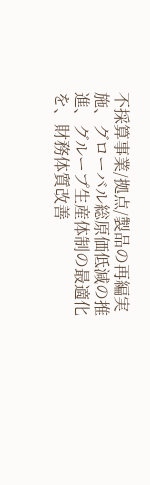不採算事業/拠点/製品の再編実施、グローバル総原価低減の推進、グループ生産体制の最適化を、財務体質改善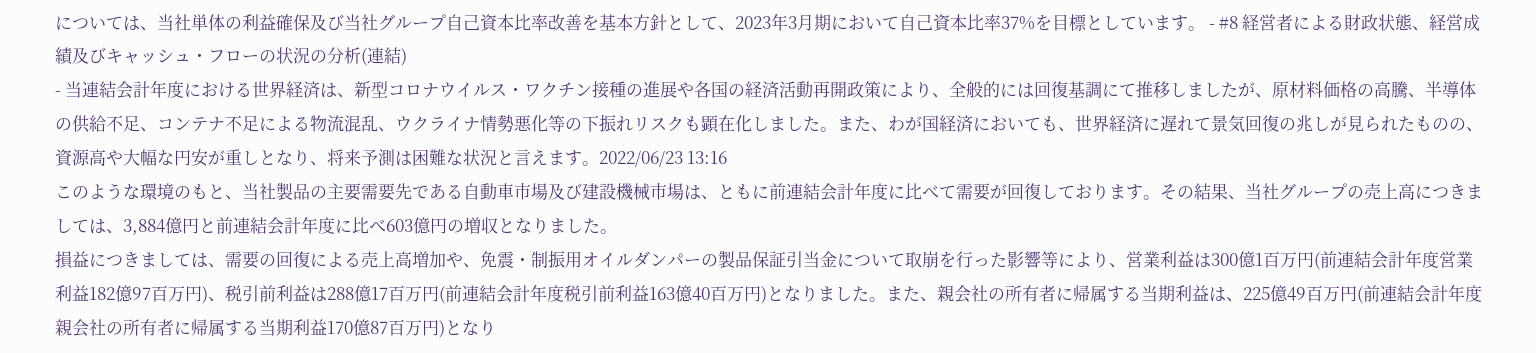については、当社単体の利益確保及び当社グループ自己資本比率改善を基本方針として、2023年3月期において自己資本比率37%を目標としています。 - #8 経営者による財政状態、経営成績及びキャッシュ・フローの状況の分析(連結)
- 当連結会計年度における世界経済は、新型コロナウイルス・ワクチン接種の進展や各国の経済活動再開政策により、全般的には回復基調にて推移しましたが、原材料価格の高騰、半導体の供給不足、コンテナ不足による物流混乱、ウクライナ情勢悪化等の下振れリスクも顕在化しました。また、わが国経済においても、世界経済に遅れて景気回復の兆しが見られたものの、資源高や大幅な円安が重しとなり、将来予測は困難な状況と言えます。2022/06/23 13:16
このような環境のもと、当社製品の主要需要先である自動車市場及び建設機械市場は、ともに前連結会計年度に比べて需要が回復しております。その結果、当社グループの売上高につきましては、3,884億円と前連結会計年度に比べ603億円の増収となりました。
損益につきましては、需要の回復による売上高増加や、免震・制振用オイルダンパーの製品保証引当金について取崩を行った影響等により、営業利益は300億1百万円(前連結会計年度営業利益182億97百万円)、税引前利益は288億17百万円(前連結会計年度税引前利益163億40百万円)となりました。また、親会社の所有者に帰属する当期利益は、225億49百万円(前連結会計年度親会社の所有者に帰属する当期利益170億87百万円)となり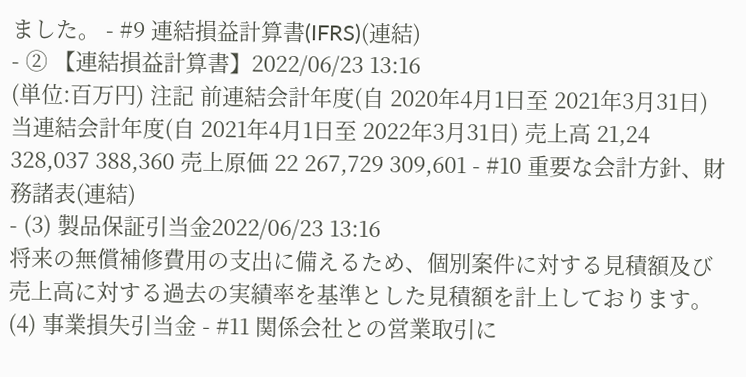ました。 - #9 連結損益計算書(IFRS)(連結)
- ② 【連結損益計算書】2022/06/23 13:16
(単位:百万円) 注記 前連結会計年度(自 2020年4月1日至 2021年3月31日) 当連結会計年度(自 2021年4月1日至 2022年3月31日) 売上高 21,24 328,037 388,360 売上原価 22 267,729 309,601 - #10 重要な会計方針、財務諸表(連結)
- (3) 製品保証引当金2022/06/23 13:16
将来の無償補修費用の支出に備えるため、個別案件に対する見積額及び売上高に対する過去の実績率を基準とした見積額を計上しております。
(4) 事業損失引当金 - #11 関係会社との営業取引に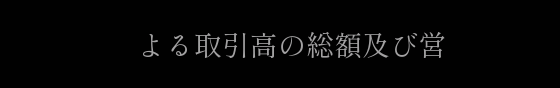よる取引高の総額及び営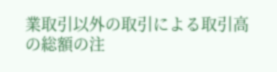業取引以外の取引による取引高の総額の注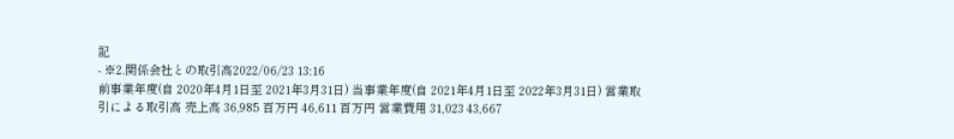記
- ※2.関係会社との取引高2022/06/23 13:16
前事業年度(自 2020年4月1日至 2021年3月31日) 当事業年度(自 2021年4月1日至 2022年3月31日) 営業取引による取引高 売上高 36,985 百万円 46,611 百万円 営業費用 31,023 43,667